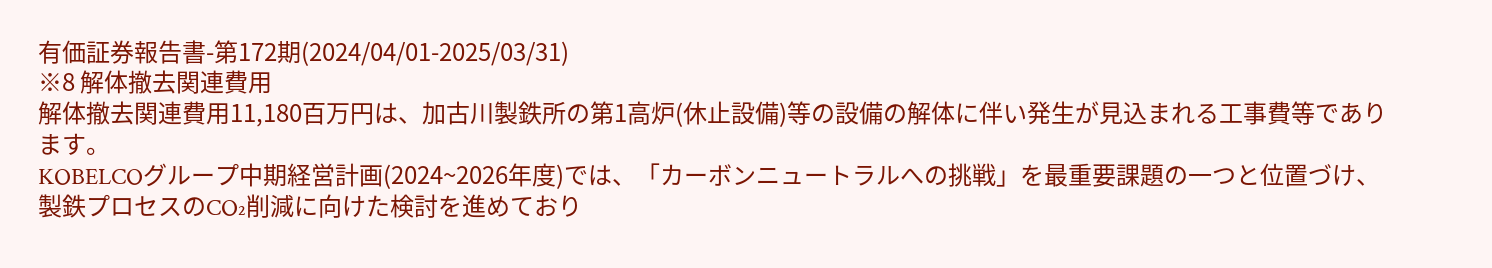有価証券報告書-第172期(2024/04/01-2025/03/31)
※8 解体撤去関連費用
解体撤去関連費用11,180百万円は、加古川製鉄所の第1高炉(休止設備)等の設備の解体に伴い発生が見込まれる工事費等であります。
KOBELCOグループ中期経営計画(2024~2026年度)では、「カーボンニュートラルへの挑戦」を最重要課題の一つと位置づけ、製鉄プロセスのCO₂削減に向けた検討を進めており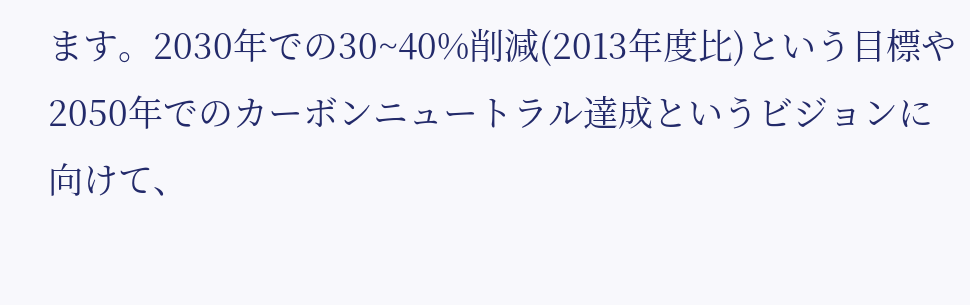ます。2030年での30~40%削減(2013年度比)という目標や2050年でのカーボンニュートラル達成というビジョンに向けて、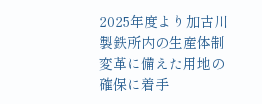2025年度より加古川製鉄所内の生産体制変革に備えた用地の確保に着手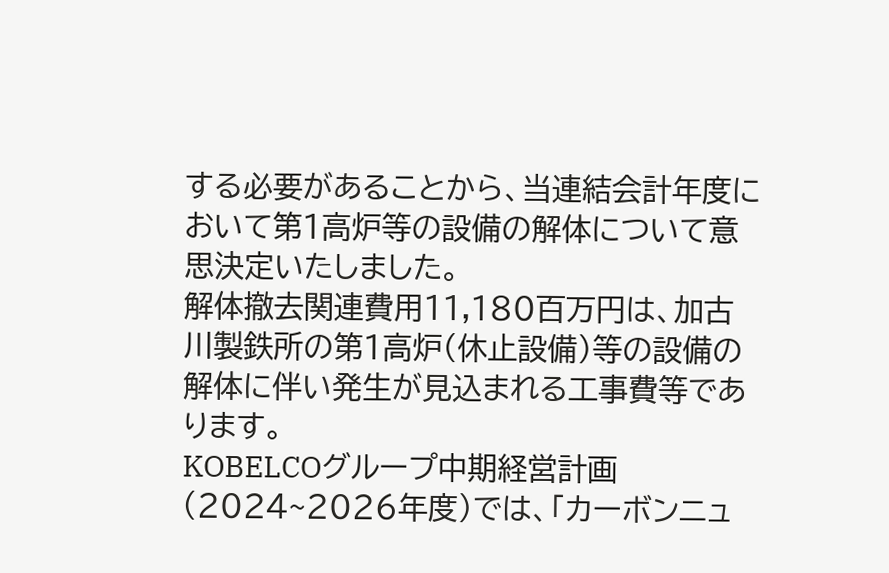する必要があることから、当連結会計年度において第1高炉等の設備の解体について意思決定いたしました。
解体撤去関連費用11,180百万円は、加古川製鉄所の第1高炉(休止設備)等の設備の解体に伴い発生が見込まれる工事費等であります。
KOBELCOグループ中期経営計画(2024~2026年度)では、「カーボンニュ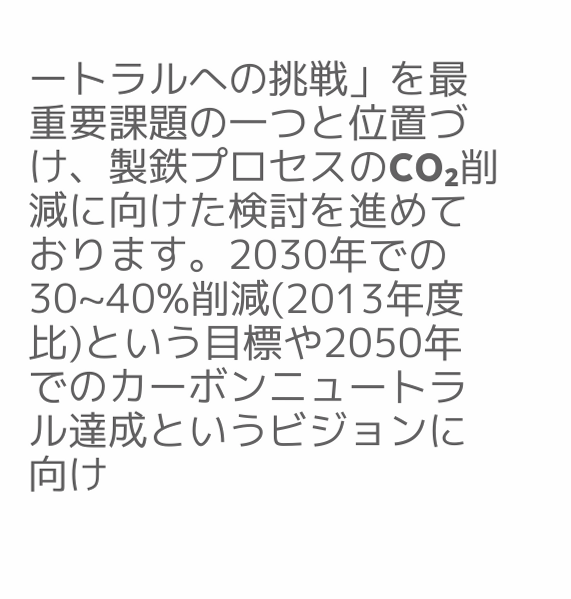ートラルへの挑戦」を最重要課題の一つと位置づけ、製鉄プロセスのCO₂削減に向けた検討を進めております。2030年での30~40%削減(2013年度比)という目標や2050年でのカーボンニュートラル達成というビジョンに向け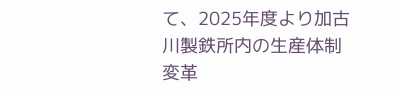て、2025年度より加古川製鉄所内の生産体制変革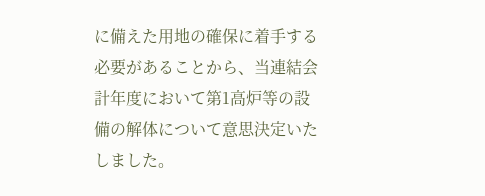に備えた用地の確保に着手する必要があることから、当連結会計年度において第1高炉等の設備の解体について意思決定いたしました。